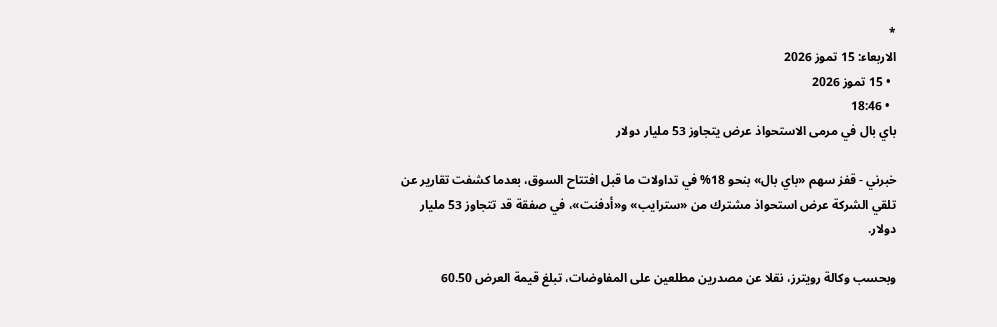*
الاربعاء: 15 تموز 2026
  • 15 تموز 2026
  • 18:46
باي بال في مرمى الاستحواذ عرض يتجاوز 53 مليار دولار

خبرني - قفز سهم «باي بال» بنحو 18% في تداولات ما قبل افتتاح السوق، بعدما كشفت تقارير عن تلقي الشركة عرض استحواذ مشترك من «سترايب» و«أدفنت»، في صفقة قد تتجاوز 53 مليار دولار.

وبحسب وكالة رويترز، نقلا عن مصدرين مطلعين على المفاوضات، تبلغ قيمة العرض 60.50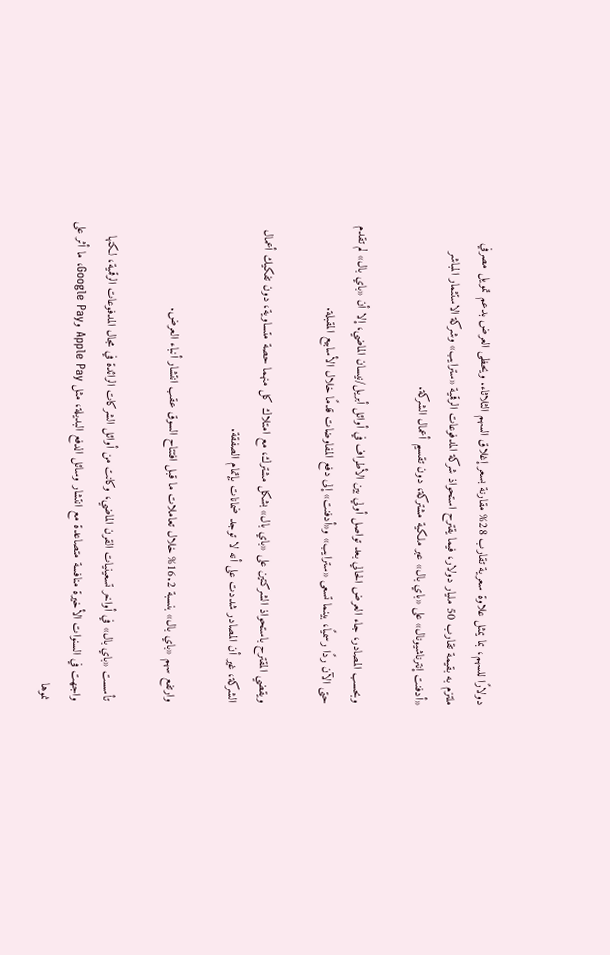دولارًا للسهم، بما يمثل علاوة سعرية تقارب 28% مقارنة بسعر إغلاق السهم الثلاثاء. ويحظى العرض بدعم تمويل مصرفي ملتزم به بقيمة تقارب 50 مليار دولار، فيما يقترح استحواذ شركة المدفوعات الرقمية «سترايب» وشركة الاستثمار المباشر «أدفنت إنترناشيونال» على «باي بال» عبر ملكية مشتركة، دون تقسيم أعمال الشركة.

وبحسب المصادر، جاء العرض الحالي بعد تواصل أولي بين الأطراف في أوائل أبريل/نيسان الماضي، إلا أن «باي بال» لم تقدم حتى الآن ردًا رسميًا، بينما تسعى «سترايب» و«أدفنت» إلى دفع المفاوضات قدمًا خلال الأسابيع المقبلة.

ويقضي المقترح باستحواذ الشركتين على «باي بال» بشكل مشترك، مع امتلاك كل منهما حصة متساوية، دون تفكيك أعمال الشركة، غير أن المصادر شددت على أنه لا توجد ضمانات بإتمام الصفقة.

وارتفع سهم «باي بال» بنسبة 16.2% خلال تعاملات ما قبل افتتاح السوق عقب انتشار أنباء العرض.

تأسست «باي بال» في أواخر تسعينيات القرن الماضي، وكانت من أوائل الشركات الرائدة في مجال المدفوعات الرقمية، لكنها واجهت في السنوات الأخيرة منافسة متصاعدة مع انتشار وسائل الدفع البديلة، مثل Apple Pay وGoogle Pay، ما أثر على نموها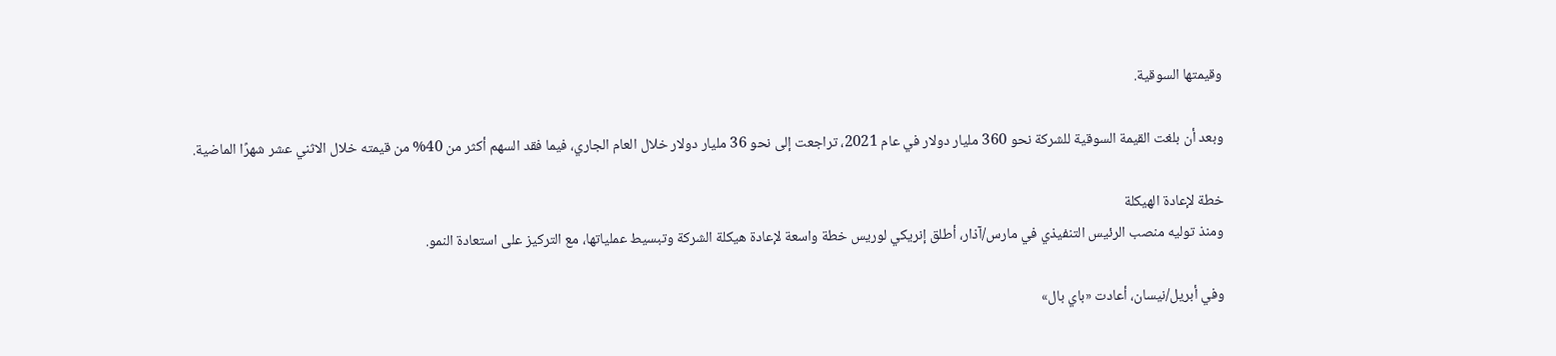وقيمتها السوقية.

وبعد أن بلغت القيمة السوقية للشركة نحو 360 مليار دولار في عام 2021، تراجعت إلى نحو 36 مليار دولار خلال العام الجاري، فيما فقد السهم أكثر من 40% من قيمته خلال الاثني عشر شهرًا الماضية.

خطة لإعادة الهيكلة
ومنذ توليه منصب الرئيس التنفيذي في مارس/آذار، أطلق إنريكي لوريس خطة واسعة لإعادة هيكلة الشركة وتبسيط عملياتها، مع التركيز على استعادة النمو.

وفي أبريل/نيسان، أعادت «باي بال»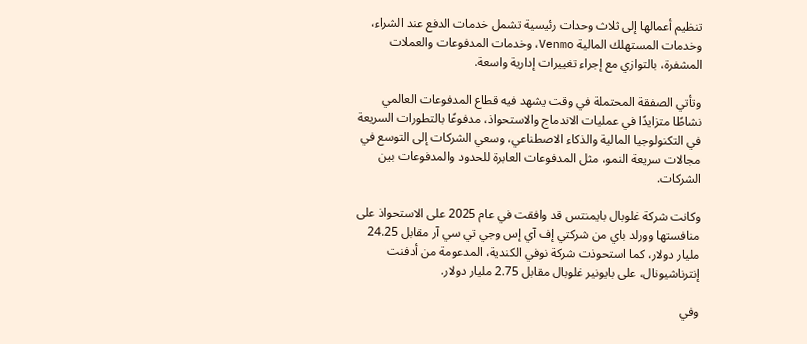تنظيم أعمالها إلى ثلاث وحدات رئيسية تشمل خدمات الدفع عند الشراء، وخدمات المستهلك المالية Venmo، وخدمات المدفوعات والعملات المشفرة، بالتوازي مع إجراء تغييرات إدارية واسعة.

وتأتي الصفقة المحتملة في وقت يشهد فيه قطاع المدفوعات العالمي نشاطًا متزايدًا في عمليات الاندماج والاستحواذ، مدفوعًا بالتطورات السريعة في التكنولوجيا المالية والذكاء الاصطناعي، وسعي الشركات إلى التوسع في مجالات سريعة النمو، مثل المدفوعات العابرة للحدود والمدفوعات بين الشركات.

وكانت شركة غلوبال بايمنتس قد وافقت في عام 2025 على الاستحواذ على منافستها وورلد باي من شركتي إف آي إس وجي تي سي آر مقابل 24.25 مليار دولار، كما استحوذت شركة نوفي الكندية، المدعومة من أدفنت إنترناشيونال، على بايونير غلوبال مقابل 2.75 مليار دولار.

وفي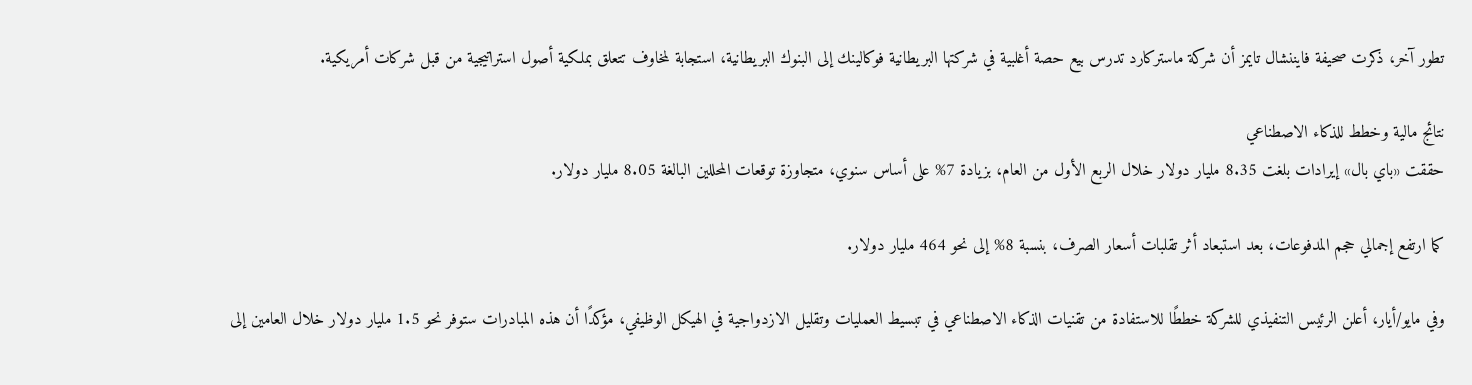تطور آخر، ذكرت صحيفة فايننشال تايمز أن شركة ماستركارد تدرس بيع حصة أغلبية في شركتها البريطانية فوكالينك إلى البنوك البريطانية، استجابة لمخاوف تتعلق بملكية أصول استراتيجية من قبل شركات أمريكية.

نتائج مالية وخطط للذكاء الاصطناعي
حققت «باي بال» إيرادات بلغت 8.35 مليار دولار خلال الربع الأول من العام، بزيادة 7% على أساس سنوي، متجاوزة توقعات المحللين البالغة 8.05 مليار دولار.

كما ارتفع إجمالي حجم المدفوعات، بعد استبعاد أثر تقلبات أسعار الصرف، بنسبة 8% إلى نحو 464 مليار دولار.

وفي مايو/أيار، أعلن الرئيس التنفيذي للشركة خططًا للاستفادة من تقنيات الذكاء الاصطناعي في تبسيط العمليات وتقليل الازدواجية في الهيكل الوظيفي، مؤكدًا أن هذه المبادرات ستوفر نحو 1.5 مليار دولار خلال العامين إلى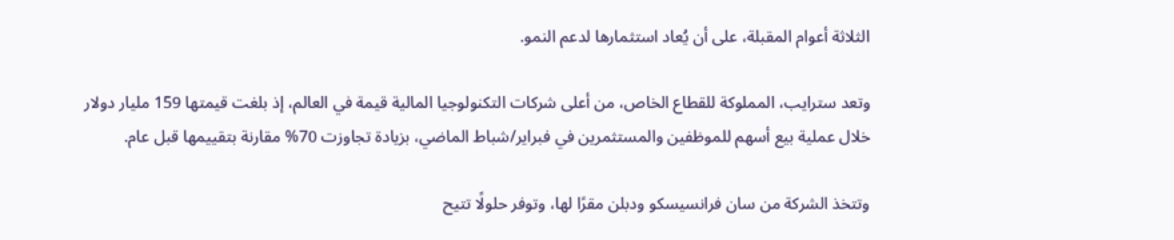الثلاثة أعوام المقبلة، على أن يُعاد استثمارها لدعم النمو.

وتعد سترايب، المملوكة للقطاع الخاص، من أعلى شركات التكنولوجيا المالية قيمة في العالم، إذ بلغت قيمتها 159 مليار دولار خلال عملية بيع أسهم للموظفين والمستثمرين في فبراير/شباط الماضي، بزيادة تجاوزت 70% مقارنة بتقييمها قبل عام.

وتتخذ الشركة من سان فرانسيسكو ودبلن مقرًا لها، وتوفر حلولًا تتيح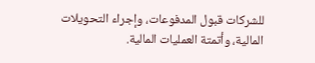للشركات قبول المدفوعات، وإجراء التحويلات المالية، وأتمتة العمليات المالية.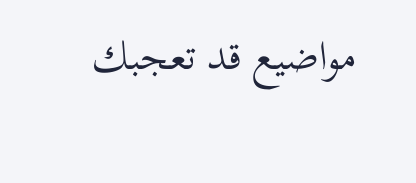مواضيع قد تعجبك